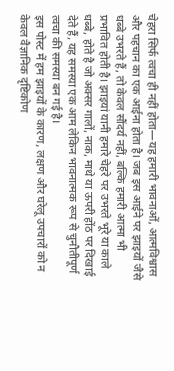चेहरा सिर्फ त्वचा ही नहीं होता—यह हमारी भावनाओं, आत्मविश्वास और पहचान का एक आईना होता है। जब इस आईने पर झाइयों जैसे धब्बे उभरते हैं, तो केवल सौंदर्य नहीं, बल्कि हमारी आत्मा भी प्रभावित होती है। झाइयां यानी हमारे चेहरे पर उभरते भूरे या काले धब्बे, होते है जो अक्सर गालों, नाक, माथे या ऊपरी होंठ पर दिखाई देते हैं, यह समस्या एक आम लेकिन भावनात्मक रूप से चुनौतीपूर्ण त्वचा की समस्या बन गई है।
इस पोस्ट में हम झाइयों के कारण, लक्षण और घरेलू उपचारों को न केवल वैज्ञानिक दृष्टिकोण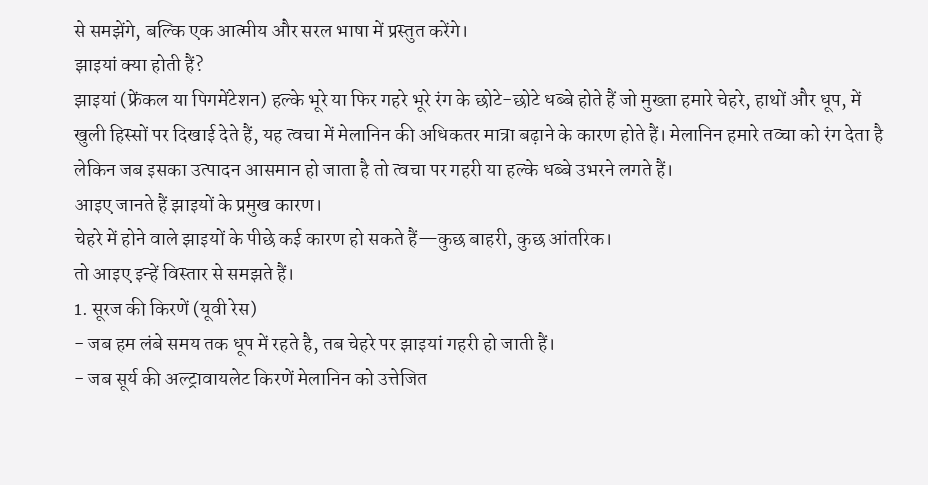से समझेंगे, बल्कि एक आत्मीय और सरल भाषा में प्रस्तुत करेंगे।
झाइयां क्या होती हैं?
झाइयां (फ्रेंकल या पिगमेंटेशन) हल्के भूरे या फिर गहरे भूरे रंग के छोटे-छोटे धब्बे होते हैं जो मुख्ता हमारे चेहरे, हाथों और धूप, में खुली हिस्सों पर दिखाई देते हैं, यह त्वचा में मेलानिन की अधिकतर मात्रा बढ़ाने के कारण होते हैं। मेलानिन हमारे तव्चा को रंग देता है लेकिन जब इसका उत्पादन आसमान हो जाता है तो त्वचा पर गहरी या हल्के धब्बे उभरने लगते हैं।
आइए जानते हैं झाइयों के प्रमुख कारण।
चेहरे में होने वाले झाइयों के पीछे कई कारण हो सकते हैं—कुछ बाहरी, कुछ आंतरिक।
तो आइए इन्हें विस्तार से समझते हैं।
1. सूरज की किरणें (यूवी रेस)
- जब हम लंबे समय तक धूप में रहते है, तब चेहरे पर झाइयां गहरी हो जाती हैं।
- जब सूर्य की अल्ट्रावायलेट किरणें मेलानिन को उत्तेजित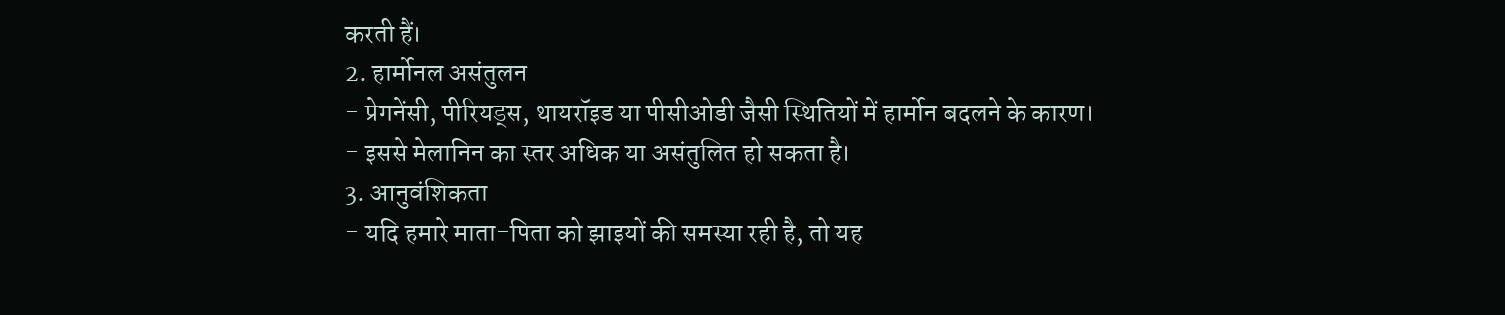करती हैं।
2. हार्मोनल असंतुलन
- प्रेगनेंसी, पीरियड्स, थायरॉइड या पीसीओडी जैसी स्थितियों में हार्मोन बदलने के कारण।
- इससे मेलानिन का स्तर अधिक या असंतुलित हो सकता है।
3. आनुवंशिकता
- यदि हमारे माता-पिता को झाइयों की समस्या रही है, तो यह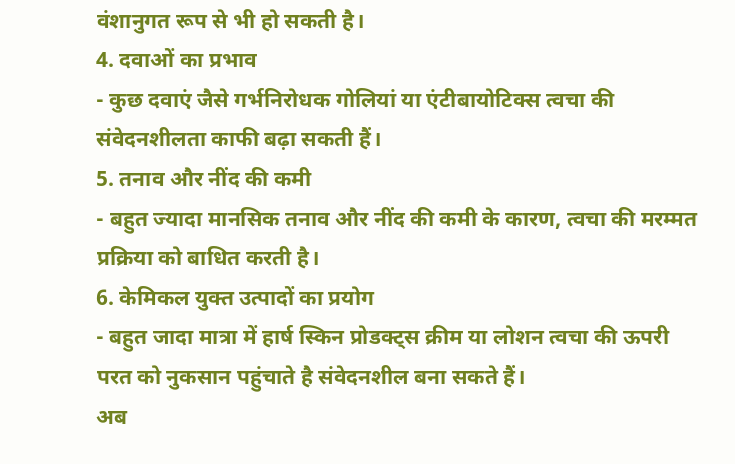वंशानुगत रूप से भी हो सकती है।
4. दवाओं का प्रभाव
- कुछ दवाएं जैसे गर्भनिरोधक गोलियां या एंटीबायोटिक्स त्वचा की संवेदनशीलता काफी बढ़ा सकती हैं।
5. तनाव और नींद की कमी
- बहुत ज्यादा मानसिक तनाव और नींद की कमी के कारण, त्वचा की मरम्मत प्रक्रिया को बाधित करती है।
6. केमिकल युक्त उत्पादों का प्रयोग
- बहुत जादा मात्रा में हार्ष स्किन प्रोडक्ट्स क्रीम या लोशन त्वचा की ऊपरी परत को नुकसान पहुंचाते है संवेदनशील बना सकते हैं।
अब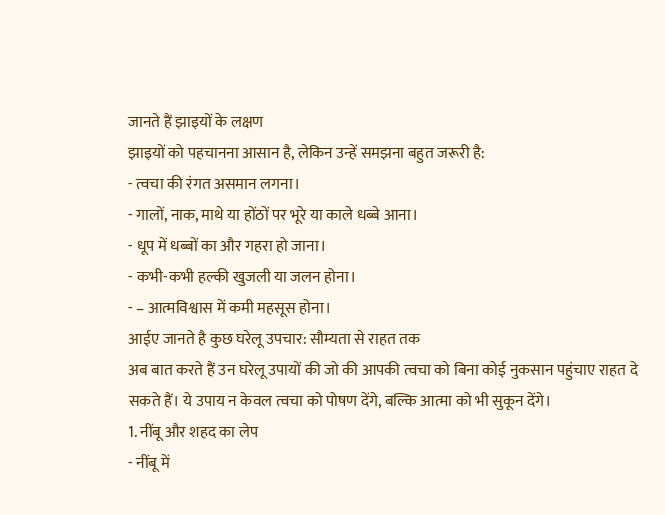जानते हैं झाइयों के लक्षण
झाइयों को पहचानना आसान है, लेकिन उन्हें समझना बहुत जरूरी है:
- त्वचा की रंगत असमान लगना।
- गालों, नाक, माथे या होंठों पर भूरे या काले धब्बे आना।
- धूप में धब्बों का और गहरा हो जाना।
- कभी-कभी हल्की खुजली या जलन होना।
- – आत्मविश्वास में कमी महसूस होना।
आईए जानते है कुछ घरेलू उपचार: सौम्यता से राहत तक
अब बात करते हैं उन घरेलू उपायों की जो की आपकी त्वचा को बिना कोई नुकसान पहुंचाए राहत दे सकते हैं। ये उपाय न केवल त्वचा को पोषण देंगे, बल्कि आत्मा को भी सुकून देंगे।
1. नींबू और शहद का लेप
- नींबू में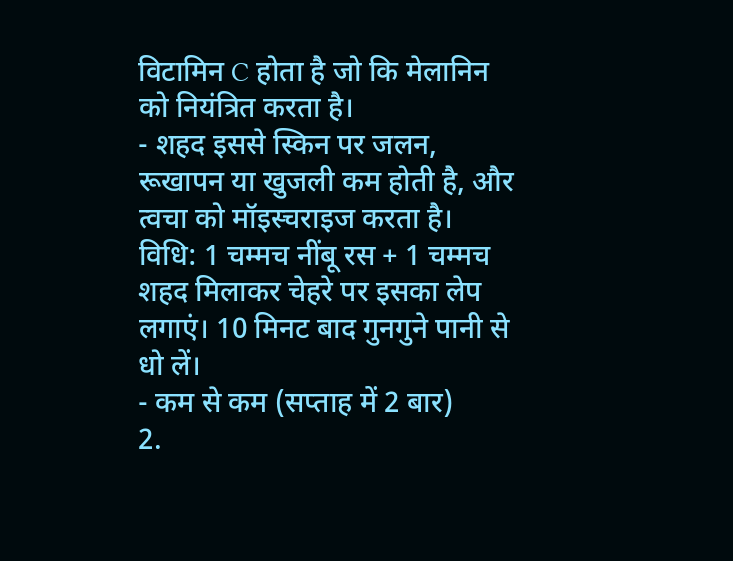विटामिन C होता है जो कि मेलानिन को नियंत्रित करता है।
- शहद इससे स्किन पर जलन, रूखापन या खुजली कम होती है, और त्वचा को मॉइस्चराइज करता है।
विधि: 1 चम्मच नींबू रस + 1 चम्मच शहद मिलाकर चेहरे पर इसका लेप लगाएं। 10 मिनट बाद गुनगुने पानी से धो लें।
- कम से कम (सप्ताह में 2 बार)
2.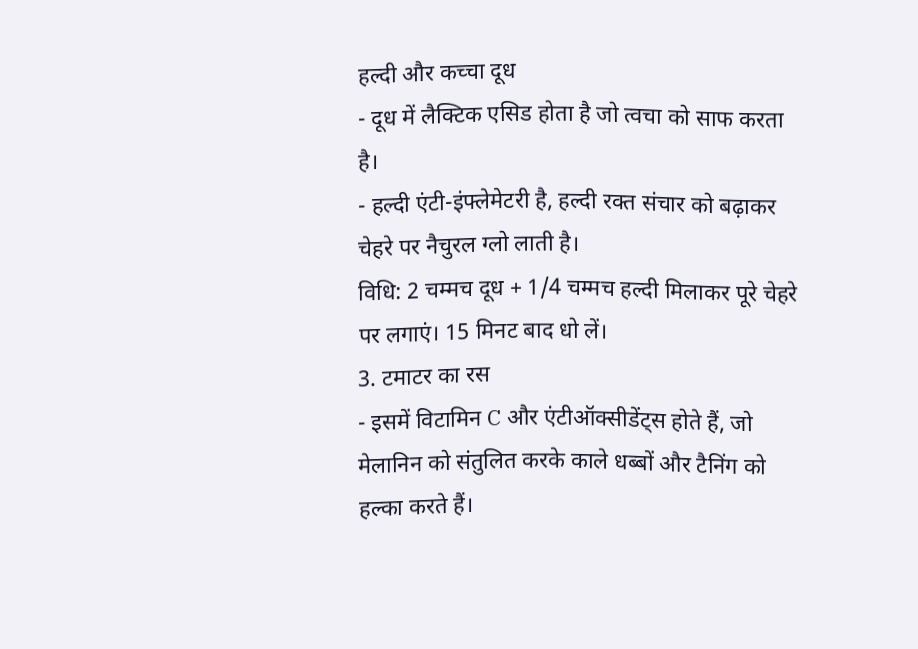हल्दी और कच्चा दूध
- दूध में लैक्टिक एसिड होता है जो त्वचा को साफ करता है।
- हल्दी एंटी-इंफ्लेमेटरी है, हल्दी रक्त संचार को बढ़ाकर चेहरे पर नैचुरल ग्लो लाती है।
विधि: 2 चम्मच दूध + 1/4 चम्मच हल्दी मिलाकर पूरे चेहरे पर लगाएं। 15 मिनट बाद धो लें।
3. टमाटर का रस
- इसमें विटामिन C और एंटीऑक्सीडेंट्स होते हैं, जो मेलानिन को संतुलित करके काले धब्बों और टैनिंग को हल्का करते हैं।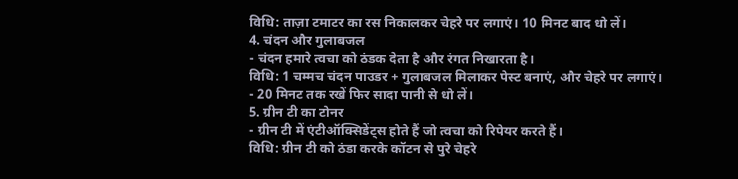विधि: ताज़ा टमाटर का रस निकालकर चेहरे पर लगाएं। 10 मिनट बाद धो लें।
4. चंदन और गुलाबजल
- चंदन हमारे त्वचा को ठंडक देता है और रंगत निखारता है।
विधि: 1 चम्मच चंदन पाउडर + गुलाबजल मिलाकर पेस्ट बनाएं, और चेहरे पर लगाएं।
- 20 मिनट तक रखें फिर सादा पानी से धो लें।
5. ग्रीन टी का टोनर
- ग्रीन टी में एंटीऑक्सिडेंट्स होते हैं जो त्वचा को रिपेयर करते हैं।
विधि: ग्रीन टी को ठंडा करके कॉटन से पुरे चेहरे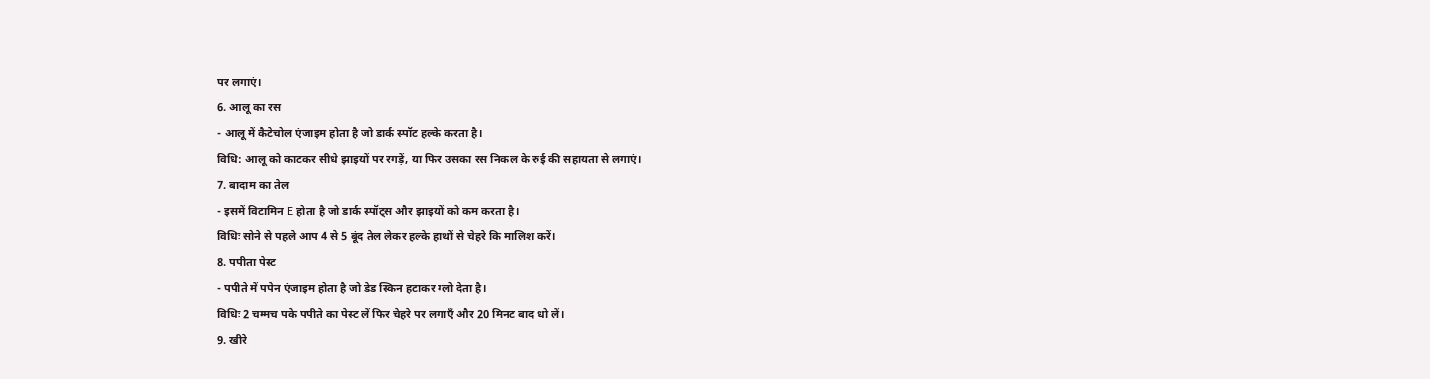पर लगाएं।
6. आलू का रस
- आलू में कैटेचोल एंजाइम होता है जो डार्क स्पॉट हल्के करता है।
विधि: आलू को काटकर सीधे झाइयों पर रगड़ें, या फिर उसका रस निकल के रुई की सहायता से लगाएं।
7. बादाम का तेल
- इसमें विटामिन E होता है जो डार्क स्पॉट्स और झाइयों को कम करता है।
विधिः सोने से पहले आप 4 से 5 बूंद तेल लेकर हल्के हाथों से चेहरे कि मालिश करें।
8. पपीता पेस्ट
- पपीते में पपेन एंजाइम होता है जो डेड स्किन हटाकर ग्लो देता है।
विधिः 2 चम्मच पके पपीते का पेस्ट लें फिर चेहरे पर लगाएँ और 20 मिनट बाद धो लें।
9. खीरे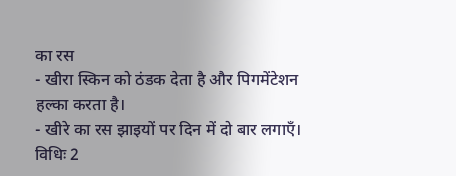का रस
- खीरा स्किन को ठंडक देता है और पिगमेंटेशन हल्का करता है।
- खीरे का रस झाइयों पर दिन में दो बार लगाएँ।
विधिः 2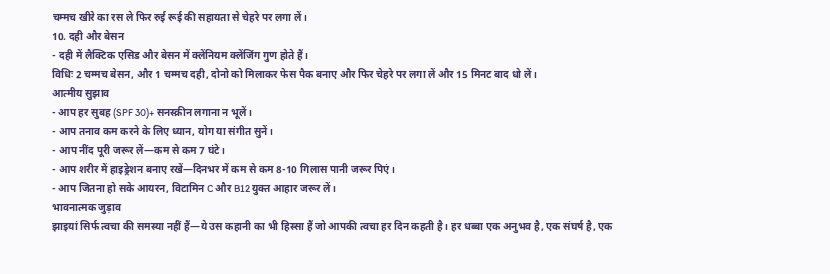चम्मच खीरे का रस ले फिर रुई रूई की सहायता से चेहरे पर लगा लें।
10. दही और बेसन
- दही में लैक्टिक एसिड और बेसन में क्लेंनियम क्लेंजिंग गुण होते हैं।
विधिः 2 चम्मच बेसन, और 1 चम्मच दही, दोनो को मिलाकर फेस पैक बनाए और फिर चेहरे पर लगा लें और 15 मिनट बाद धो लें।
आत्मीय सुझाव
- आप हर सुबह (SPF 30)+ सनस्क्रीन लगाना न भूलें।
- आप तनाव कम करने के लिए ध्यान, योग या संगीत सुनें।
- आप नींद पूरी जरूर लें—कम से कम 7 घंटे।
- आप शरीर में हाइड्रेशन बनाए रखें—दिनभर में कम से कम 8-10 गिलास पानी जरूर पिएं।
- आप जितना हो सके आयरन, विटामिन C और B12 युक्त आहार जरूर लें।
भावनात्मक जुड़ाव
झाइयां सिर्फ त्वचा की समस्या नहीं हैं—ये उस कहानी का भी हिस्सा हैं जो आपकी त्वचा हर दिन कहती है। हर धब्बा एक अनुभव है, एक संघर्ष है, एक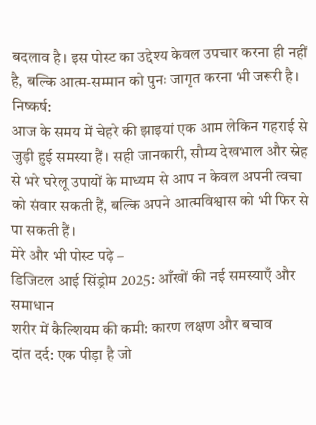बदलाव है। इस पोस्ट का उद्देश्य केवल उपचार करना ही नहीं है, बल्कि आत्म-सम्मान को पुनः जागृत करना भी जरूरी है।
निष्कर्ष:
आज के समय में चेहरे की झाइयां एक आम लेकिन गहराई से जुड़ी हुई समस्या हैं। सही जानकारी, सौम्य देखभाल और स्नेह से भरे घरेलू उपायों के माध्यम से आप न केवल अपनी त्वचा को संवार सकती हैं, बल्कि अपने आत्मविश्वास को भी फिर से पा सकती हैं।
मेरे और भी पोस्ट पढ़े –
डिजिटल आई सिंड्रोम 2025: आँखों की नई समस्याएँ और समाधान
शरीर में कैल्शियम की कमी: कारण लक्षण और बचाव
दांत दर्द: एक पीड़ा है जो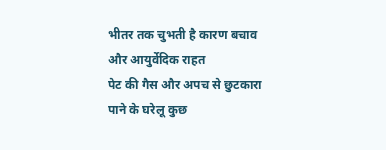भीतर तक चुभती है कारण बचाव और आयुर्वेदिक राहत
पेट की गैस और अपच से छुटकारा पाने के घरेलू कुछ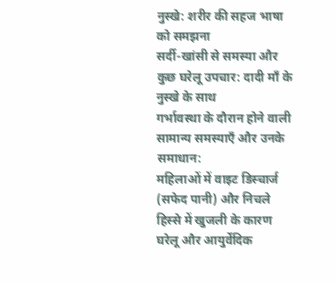नुस्खे: शरीर की सहज भाषा को समझना
सर्दी-खांसी से समस्या और कुछ घरेलू उपचार: दादी माँ के नुस्खे के साथ
गर्भावस्था के दौरान होने वाली सामान्य समस्याएँ और उनके समाधान:
महिलाओं में वाइट डिस्चार्ज (सफेद पानी) और निचले हिस्से में खुजली के कारण घरेलू और आयुर्वेदिक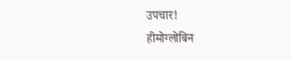उपचार!
हीमोग्लोबिन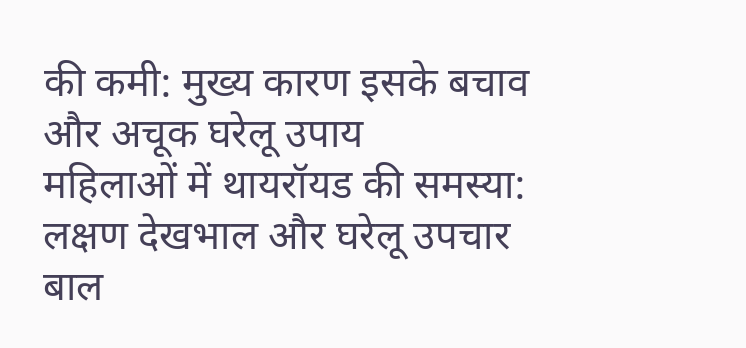की कमी: मुख्य कारण इसके बचाव और अचूक घरेलू उपाय
महिलाओं में थायरॉयड की समस्या: लक्षण देखभाल और घरेलू उपचार
बाल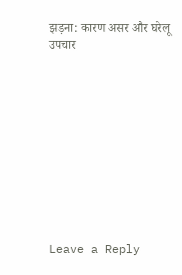झड़ना: कारण असर और घरेलू उपचार











Leave a Reply